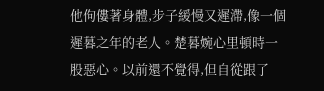他佝僂著身體,步子緩慢又遲滯,像一個遲暮之年的老人。楚暮婉心里頓時一股惡心。以前還不覺得,但自從跟了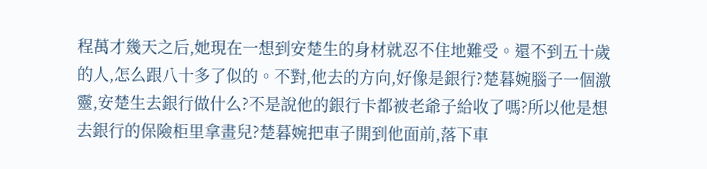程萬才幾天之后,她現在一想到安楚生的身材就忍不住地難受。還不到五十歲的人,怎么跟八十多了似的。不對,他去的方向,好像是銀行?楚暮婉腦子一個激靈,安楚生去銀行做什么?不是說他的銀行卡都被老爺子給收了嗎?所以他是想去銀行的保險柜里拿畫兒?楚暮婉把車子開到他面前,落下車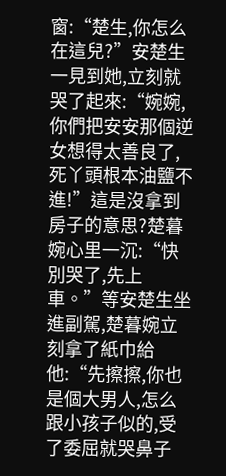窗:“楚生,你怎么在這兒?”安楚生一見到她,立刻就哭了起來:“婉婉,你們把安安那個逆女想得太善良了,死丫頭根本油鹽不進!”這是沒拿到房子的意思?楚暮婉心里一沉:“快別哭了,先上車。”等安楚生坐進副駕,楚暮婉立刻拿了紙巾給他:“先擦擦,你也是個大男人,怎么跟小孩子似的,受了委屈就哭鼻子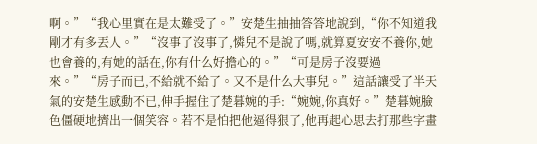啊。”“我心里實在是太難受了。”安楚生抽抽答答地說到,“你不知道我剛才有多丟人。”“沒事了沒事了,憐兒不是說了嗎,就算夏安安不養你,她也會養的,有她的話在,你有什么好擔心的。”“可是房子沒要過來。”“房子而已,不給就不給了。又不是什么大事兒。”這話讓受了半天氣的安楚生感動不已,伸手握住了楚暮婉的手:“婉婉,你真好。”楚暮婉臉色僵硬地擠出一個笑容。若不是怕把他逼得狠了,他再起心思去打那些字畫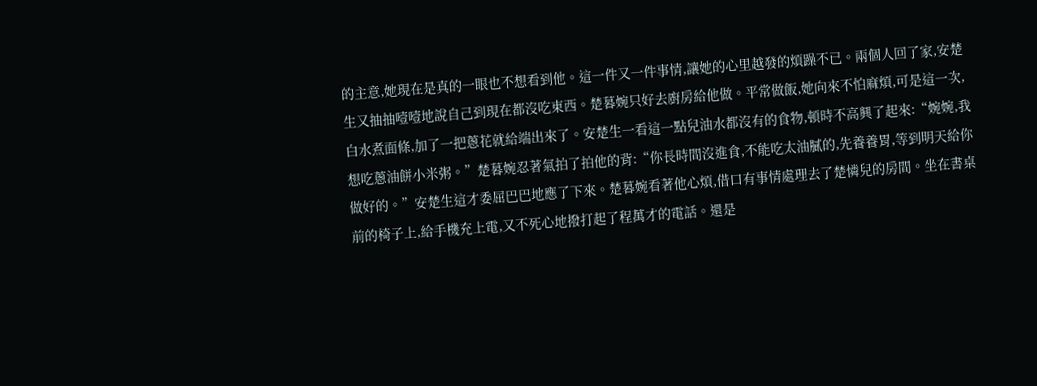的主意,她現在是真的一眼也不想看到他。這一件又一件事情,讓她的心里越發的煩躁不已。兩個人回了家,安楚生又抽抽噎噎地說自己到現在都沒吃東西。楚暮婉只好去廚房給他做。平常做飯,她向來不怕麻煩,可是這一次,白水煮面條,加了一把蔥花就給端出來了。安楚生一看這一點兒油水都沒有的食物,頓時不高興了起來:“婉婉,我想吃蔥油餅小米粥。”楚暮婉忍著氣拍了拍他的背:“你長時間沒進食,不能吃太油膩的,先養養胃,等到明天給你做好的。”安楚生這才委屈巴巴地應了下來。楚暮婉看著他心煩,借口有事情處理去了楚憐兒的房間。坐在書桌前的椅子上,給手機充上電,又不死心地撥打起了程萬才的電話。還是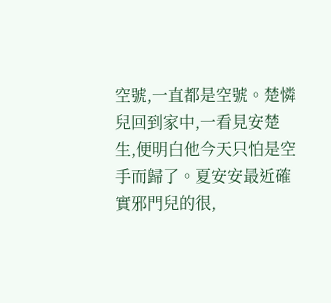空號,一直都是空號。楚憐兒回到家中,一看見安楚生,便明白他今天只怕是空手而歸了。夏安安最近確實邪門兒的很,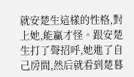就安楚生這樣的性格,對上她,能贏才怪。跟安楚生打了聲招呼,她進了自己房間,然后就看到楚暮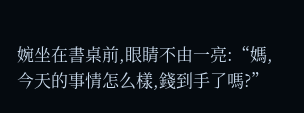婉坐在書桌前,眼睛不由一亮:“媽,今天的事情怎么樣,錢到手了嗎?”